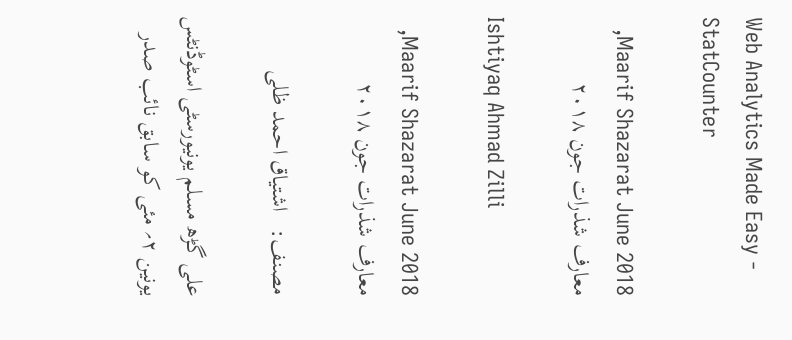Web Analytics Made Easy -
StatCounter

Maarif Shazarat June 2018, معارف شذرات جون ٢٠١٨

Ishtiyaq Ahmad Zilli

Maarif Shazarat June 2018, معارف شذرات جون ٢٠١٨

مصنف:   اشتیاق احمد ظلی

علی گڑھ مسلم یونیورسٹی اسٹوڈنٹس یونین ۲؍ مئی کو سابق نائب صدر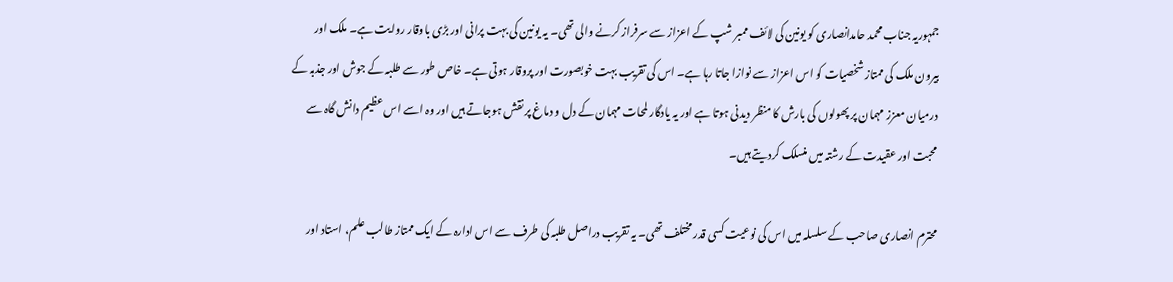جمہوریہ جناب محمد حامدانصاری کو یونین کی لائف ممبر شپ کے اعزاز سے سرفراز کرنے والی تھی۔ یہ یونین کی بہت پرانی اور بڑی باوقار روایت ہے۔ ملک اور بیرون ملک کی ممتاز شخصیات کو اس اعزاز سے نوازا جاتا رہا ہے۔ اس کی تقریب بہت خوبصورت اور پروقار ہوتی ہے۔ خاص طور سے طلبہ کے جوش اور جذبہ کے درمیان معزز مہمان پر پھولوں کی بارش کا منظر دیدنی ہوتا ہے اور یہ یادگار لمحات مہمان کے دل و دماغ پر نقش ہوجاتے ہیں اور وہ اسے اس عظیم دانش گاہ سے محبت اور عقیدت کے رشتہ میں منسلک کردیتے ہیں۔

محترم انصاری صاحب کے سلسلہ میں اس کی نوعیت کسی قدر مختلف تھی۔ یہ تقریب دراصل طلبہ کی طرف سے اس ادارہ کے ایک ممتاز طالب علم، استاد اور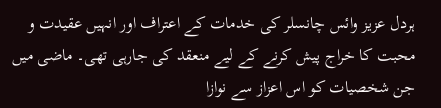ہردل عزیز وائس چانسلر کی خدمات کے اعتراف اور انہیں عقیدت و محبت کا خراج پیش کرنے کے لیے منعقد کی جارہی تھی۔ ماضی میں جن شخصیات کو اس اعزاز سے نوازا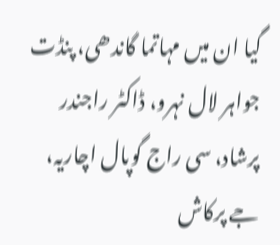گیا ان میں مہاتما گاندھی، پنڈت جواہر لال نہرو، ڈاکٹر راجندر پرشاد، سی راج گوپال اچاریہ، جے پرکاش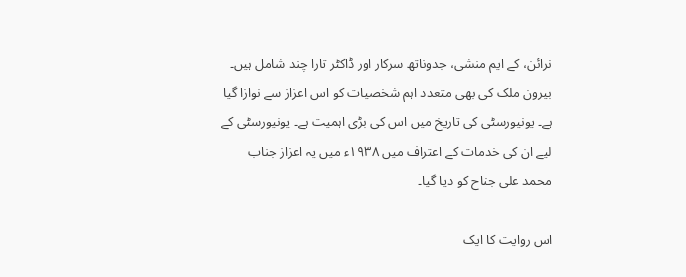نرائن، کے ایم منشی، جدوناتھ سرکار اور ڈاکٹر تارا چند شامل ہیں۔ بیرون ملک کی بھی متعدد اہم شخصیات کو اس اعزاز سے نوازا گیا ہے۔ یونیورسٹی کی تاریخ میں اس کی بڑی اہمیت ہے۔ یونیورسٹی کے لیے ان کی خدمات کے اعتراف میں ۱۹۳۸ء میں یہ اعزاز جناب محمد علی جناح کو دیا گیا۔

اس روایت کا ایک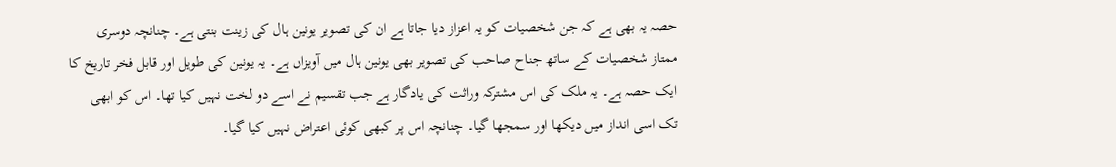حصہ یہ بھی ہے کہ جن شخصیات کو یہ اعزاز دیا جاتا ہے ان کی تصویر یونین ہال کی زینت بنتی ہے۔ چنانچہ دوسری ممتاز شخصیات کے ساتھ جناح صاحب کی تصویر بھی یونین ہال میں آویزاں ہے۔ یہ یونین کی طویل اور قابل فخر تاریخ کا ایک حصہ ہے۔ یہ ملک کی اس مشترکہ وراثت کی یادگار ہے جب تقسیم نے اسے دو لخت نہیں کیا تھا۔ اس کو ابھی تک اسی انداز میں دیکھا اور سمجھا گیا۔ چنانچہ اس پر کبھی کوئی اعتراض نہیں کیا گیا۔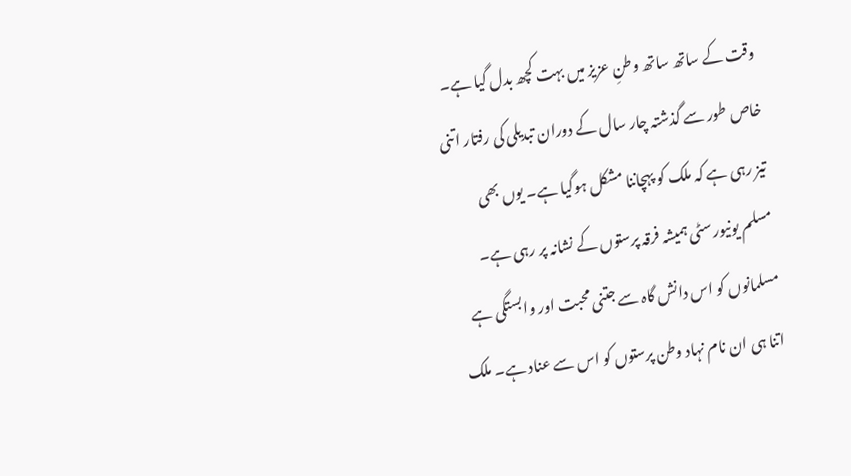وقت کے ساتھ ساتھ وطنِ عزیز میں بہت کچھ بدل گیا ہے۔ خاص طور سے گذشتہ چار سال کے دوران تبدیلی کی رفتار اتنی تیز رہی ہے کہ ملک کو پہچاننا مشکل ہوگیا ہے۔ یوں بھی مسلم یونیورسٹی ہمیشہ فرقہ پرستوں کے نشانہ پر رہی ہے۔ مسلمانوں کو اس دانش گاہ سے جتنی محبت اور وابستگی ہے اتنا ہی ان نام نہاد وطن پرستوں کو اس سے عناد ہے۔ ملک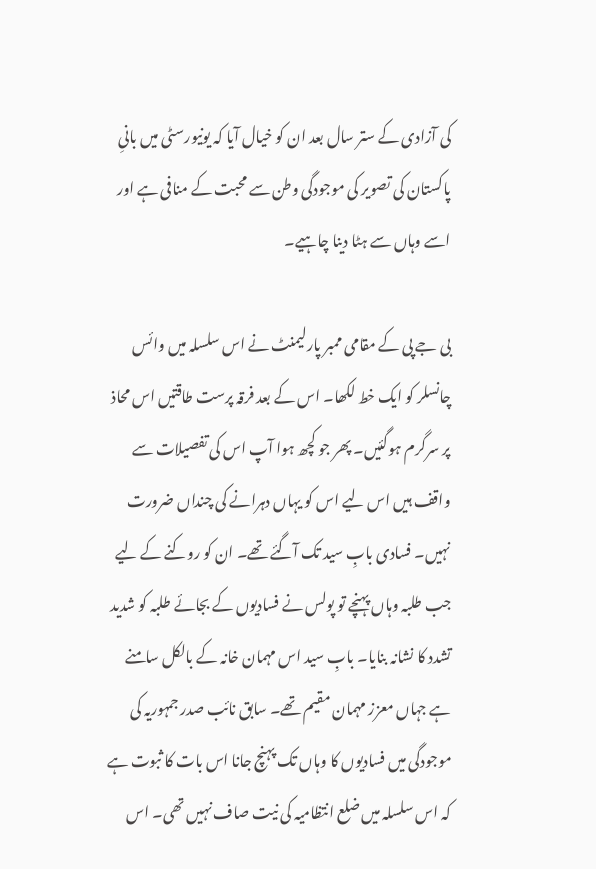کی آزادی کے ستر سال بعد ان کو خیال آیا کہ یونیورسٹی میں بانیِ پاکستان کی تصویر کی موجودگی وطن سے محبت کے منافی ہے اور اسے وہاں سے ہٹا دینا چاہیے۔

بی جے پی کے مقامی ممبر پارلیمنٹ نے اس سلسلہ میں وائس چانسلر کو ایک خط لکھا۔ اس کے بعد فرقہ پرست طاقتیں اس محاذ پر سرگرم ہوگئیں۔ پھر جو کچھ ہوا آپ اس کی تفصیلات سے واقف ہیں اس لیے اس کو یہاں دہرانے کی چنداں ضرورت نہیں۔ فسادی بابِ سید تک آگئے تھے۔ ان کو روکنے کے لیے جب طلبہ وہاں پہنچے تو پولس نے فسادیوں کے بجائے طلبہ کو شدید تشدد کا نشانہ بنایا۔ بابِ سید اس مہمان خانہ کے بالکل سامنے ہے جہاں معزز مہمان مقیم تھے۔ سابق نائب صدر جمہوریہ کی موجودگی میں فسادیوں کا وہاں تک پہنچ جانا اس بات کا ثبوت ہے کہ اس سلسلہ میں ضلع انتظامیہ کی نیت صاف نہیں تھی۔ اس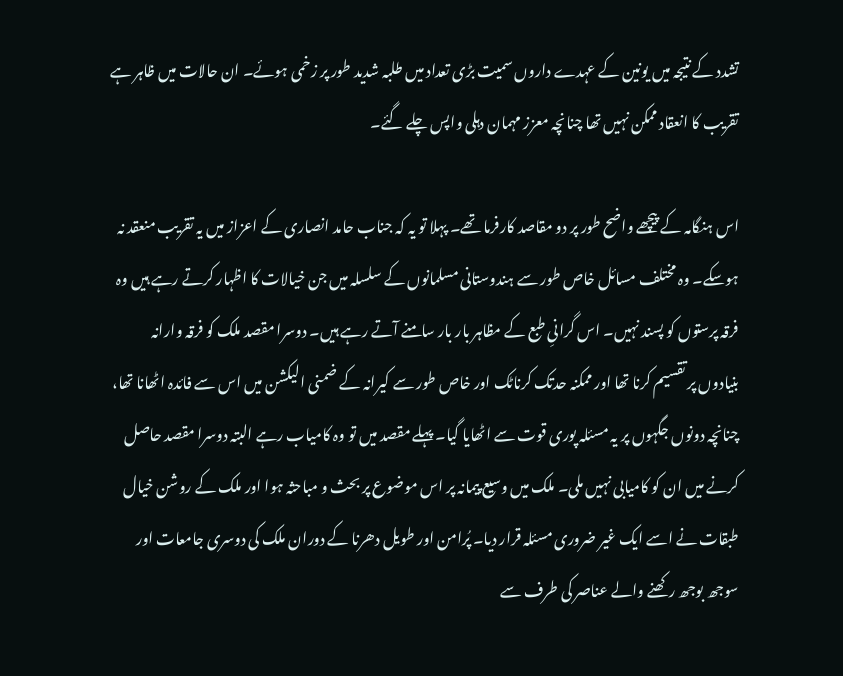تشدد کے نتیجہ میں یونین کے عہدے داروں سمیت بڑی تعداد میں طلبہ شدید طور پر زخمی ہوئے۔ ان حالات میں ظاہر ہے تقریب کا انعقاد ممکن نہیں تھا چنانچہ معزز مہمان دہلی واپس چلے گئے۔

اس ہنگامہ کے پیچھے واضح طور پر دو مقاصد کارفرما تھے۔ پہلا تو یہ کہ جناب حامد انصاری کے اعزاز میں یہ تقریب منعقد نہ ہوسکے۔ وہ مختلف مسائل خاص طور سے ہندوستانی مسلمانوں کے سلسلہ میں جن خیالات کا اظہار کرتے رہے ہیں وہ فرقہ پرستوں کو پسند نہیں۔ اس گرانیِ طبع کے مظاہر بار بار سامنے آتے رہے ہیں۔ دوسرا مقصد ملک کو فرقہ وارانہ بنیادوں پر تقسیم کرنا تھا اور ممکنہ حدتک کرناٹک اور خاص طور سے کیرانہ کے ضمنی الیکشن میں اس سے فائدہ اٹھانا تھا، چنانچہ دونوں جگہوں پر یہ مسئلہ پوری قوت سے اٹھایا گیا۔ پہلے مقصد میں تو وہ کامیاب رہے البتہ دوسرا مقصد حاصل کرنے میں ان کو کامیابی نہیں ملی۔ ملک میں وسیع پیمانہ پر اس موضوع پر بحث و مباحثہ ہوا اور ملک کے روشن خیال طبقات نے اسے ایک غیر ضروری مسئلہ قرار دیا۔ پُرامن اور طویل دھرنا کے دوران ملک کی دوسری جامعات اور سوجھ بوجھ رکھنے والے عناصر کی طرف سے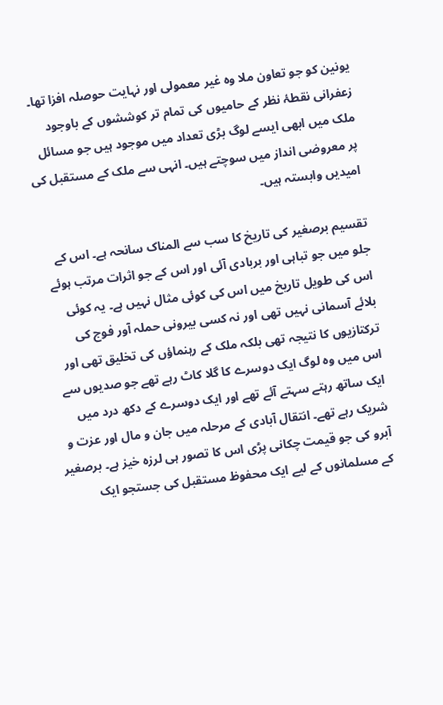یونین کو جو تعاون ملا وہ غیر معمولی اور نہایت حوصلہ افزا تھا۔ زعفرانی نقطۂ نظر کے حامیوں کی تمام تر کوششوں کے باوجود ملک میں ابھی ایسے لوگ بڑی تعداد میں موجود ہیں جو مسائل پر معروضی انداز میں سوچتے ہیں۔ انہی سے ملک کے مستقبل کی امیدیں وابستہ ہیں۔

تقسیم برصغیر کی تاریخ کا سب سے المناک سانحہ ہے۔ اس کے جلو میں جو تباہی اور بربادی آئی اور اس کے جو اثرات مرتب ہوئے اس کی طویل تاریخ میں اس کی کوئی مثال نہیں ہے۔ یہ کوئی بلائے آسمانی نہیں تھی اور نہ کسی بیرونی حملہ آور فوج کی ترکتازیوں کا نتیجہ تھی بلکہ ملک کے رہنماؤں کی تخلیق تھی اور اس میں وہ لوگ ایک دوسرے کا گلا کاٹ رہے تھے جو صدیوں سے ایک ساتھ رہتے سہتے آئے تھے اور ایک دوسرے کے دکھ درد میں شریک رہے تھے۔ انتقال آبادی کے مرحلہ میں جان و مال اور عزت و آبرو کی جو قیمت چکانی پڑی اس کا تصور ہی لرزہ خیز ہے۔ برصغیر کے مسلمانوں کے لیے ایک محفوظ مستقبل کی جستجو ایک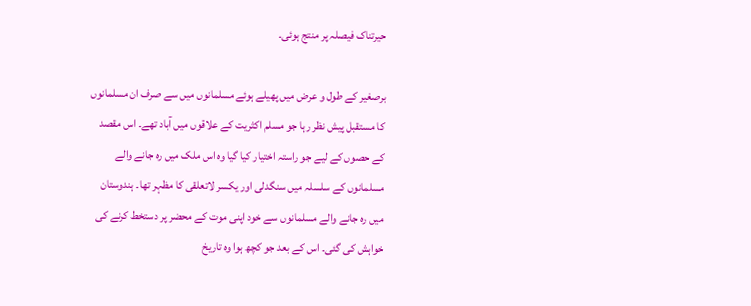حیرتناک فیصلہ پر منتج ہوئی۔

برصغیر کے طول و عرض میں پھیلے ہوئے مسلمانوں میں سے صرف ان مسلمانوں کا مستقبل پیش نظر رہا جو مسلم اکثریت کے علاقوں میں آباد تھے۔ اس مقصد کے حصوں کے لیے جو راستہ اختیار کیا گیا وہ اس ملک میں رہ جانے والے مسلمانوں کے سلسلہ میں سنگدلی اور یکسر لاتعلقی کا مظہر تھا۔ ہندوستان میں رہ جانے والے مسلمانوں سے خود اپنی موت کے محضر پر دستخط کرنے کی خواہش کی گئی۔ اس کے بعد جو کچھ ہوا وہ تاریخ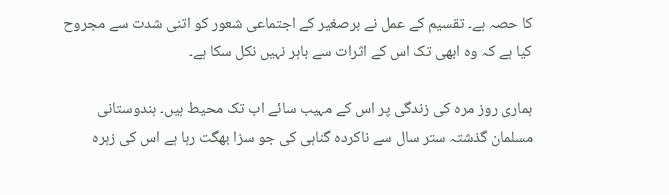کا حصہ ہے۔ تقسیم کے عمل نے برصغیر کے اجتماعی شعور کو اتنی شدت سے مجروح کیا ہے کہ وہ ابھی تک اس کے اثرات سے باہر نہیں نکل سکا ہے۔

ہماری روز مرہ کی زندگی پر اس کے مہیب سائے اب تک محیط ہیں۔ ہندوستانی مسلمان گذشتہ ستر سال سے ناکردہ گناہی کی جو سزا بھگت رہا ہے اس کی زہرہ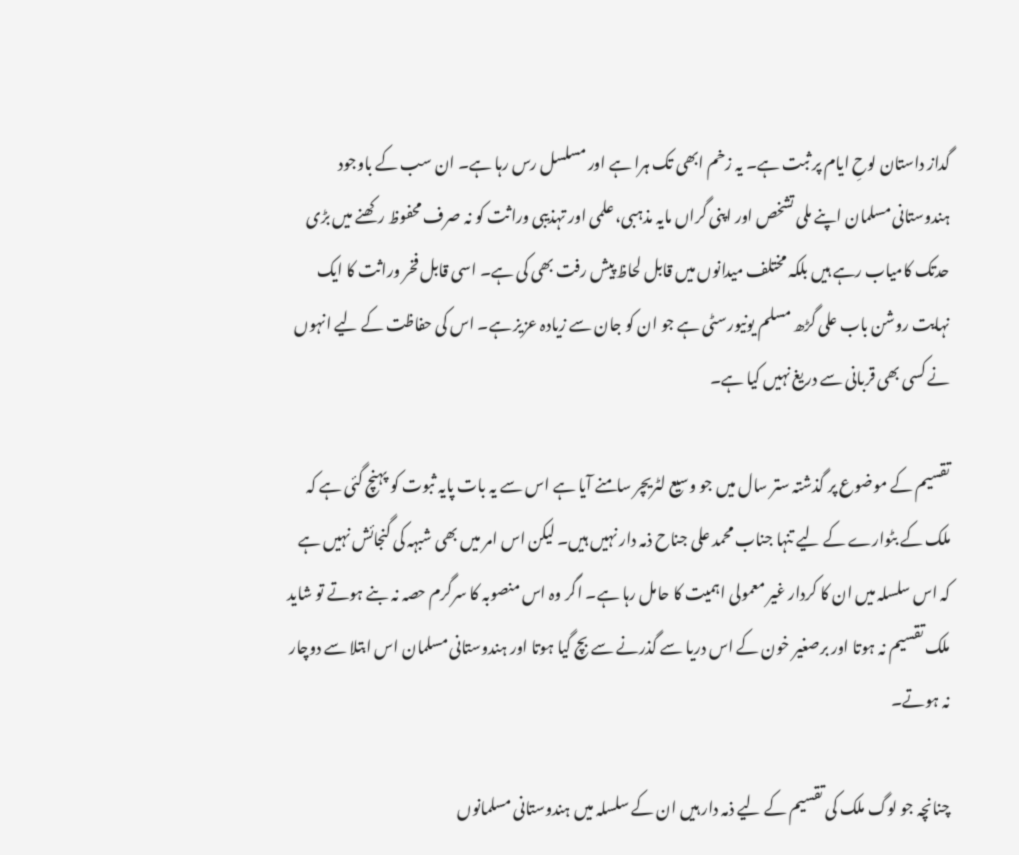گداز داستان لوحِ ایام پر ثبت ہے۔ یہ زخم ابھی تک ہرا ہے اور مسلسل رس رہا ہے۔ ان سب کے باوجود ہندوستانی مسلمان اپنے ملی تشخص اور اپنی گراں مایہ مذہبی، علمی اور تہذیبی وراثت کو نہ صرف محفوظ رکھنے میں بڑی حدتک کامیاب رہے ہیں بلکہ مختلف میدانوں میں قابل لحاظ پیش رفت بھی کی ہے۔ اسی قابل فخر وراثت کا ایک نہایت روشن باب علی گڑھ مسلم یونیورسٹی ہے جو ان کو جان سے زیادہ عزیز ہے۔ اس کی حفاظت کے لیے انہوں نے کسی بھی قربانی سے دریغ نہیں کیا ہے۔

تقسیم کے موضوع پر گذشتہ ستر سال میں جو وسیع لٹریچر سامنے آیا ہے اس سے یہ بات پایہ ثبوت کو پہنچ گئی ہے کہ ملک کے بٹوارے کے لیے تنہا جناب محمد علی جناح ذمہ دار نہیں ہیں۔ لیکن اس امر میں بھی شبہہ کی گنجائش نہیں ہے کہ اس سلسلہ میں ان کا کردار غیر معمولی اہمیت کا حامل رہا ہے۔ اگر وہ اس منصوبہ کا سرگرم حصہ نہ بنے ہوتے تو شاید ملک تقسیم نہ ہوتا اور برصغیر خون کے اس دریا سے گذرنے سے بچ گیا ہوتا اور ہندوستانی مسلمان اس ابتلا سے دوچار نہ ہوتے۔

چنانچہ جو لوگ ملک کی تقسیم کے لیے ذمہ دار ہیں ان کے سلسلہ میں ہندوستانی مسلمانوں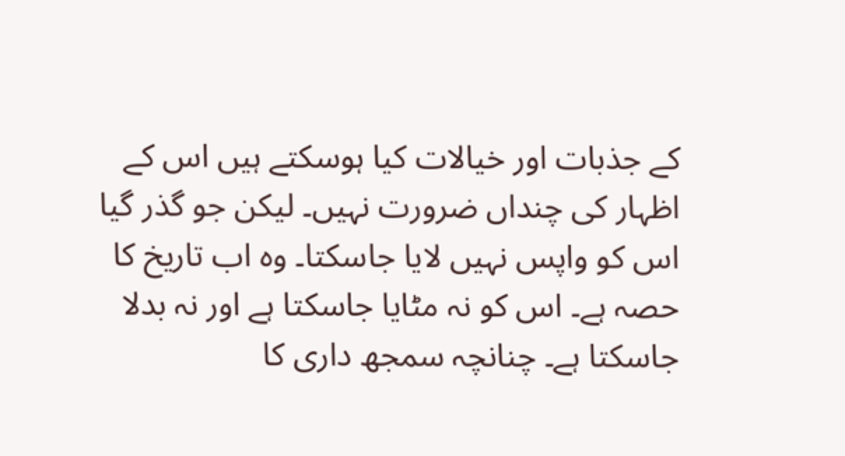کے جذبات اور خیالات کیا ہوسکتے ہیں اس کے اظہار کی چنداں ضرورت نہیں۔ لیکن جو گذر گیا اس کو واپس نہیں لایا جاسکتا۔ وہ اب تاریخ کا حصہ ہے۔ اس کو نہ مٹایا جاسکتا ہے اور نہ بدلا جاسکتا ہے۔ چنانچہ سمجھ داری کا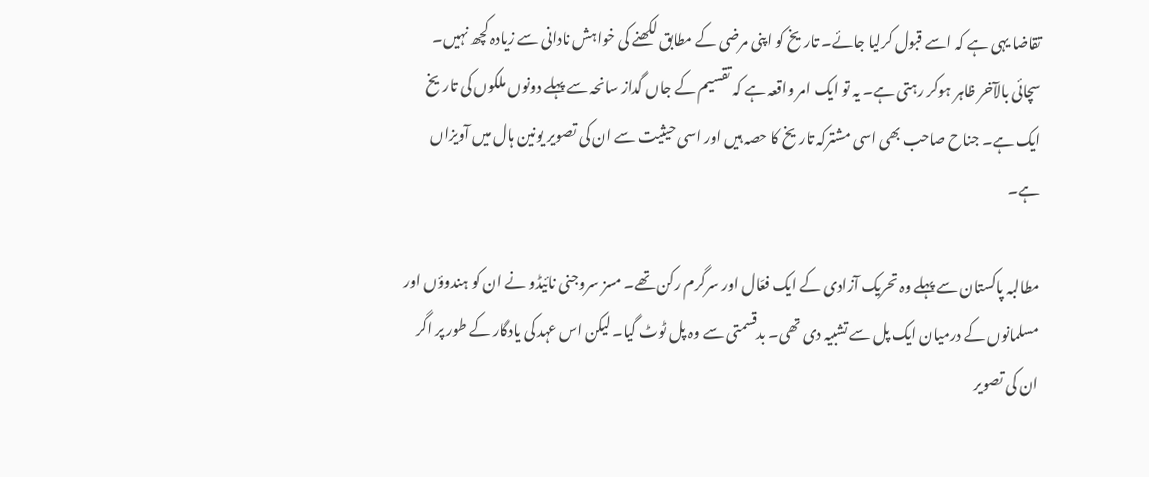تقاضا یہی ہے کہ اسے قبول کرلیا جائے۔ تاریخ کو اپنی مرضی کے مطابق لکھنے کی خواہش نادانی سے زیادہ کچھ نہیں۔ سچائی بالآخر ظاہر ہوکر رہتی ہے۔ یہ تو ایک امر واقعہ ہے کہ تقسیم کے جاں گداز سانحہ سے پہلے دونوں ملکوں کی تاریخ ایک ہے۔ جناح صاحب بھی اسی مشترکہ تاریخ کا حصہ ہیں اور اسی حیثیت سے ان کی تصویر یونین ہال میں آویزاں ہے۔

مطالبہ پاکستان سے پہلے وہ تحریک آزادی کے ایک فعّال اور سرگرم رکن تھے۔ مسز سروجنی نائیڈو نے ان کو ہندوؤں اور مسلمانوں کے درمیان ایک پل سے تشبیہ دی تھی۔ بدقسمتی سے وہ پل ٹوٹ گیا۔ لیکن اس عہد کی یادگار کے طور پر اگر ان کی تصویر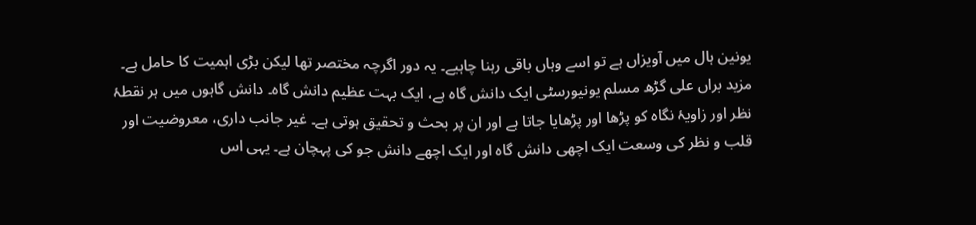یونین ہال میں آویزاں ہے تو اسے وہاں باقی رہنا چاہیے۔ یہ دور اگرچہ مختصر تھا لیکن بڑی اہمیت کا حامل ہے۔ مزید براں علی گڑھ مسلم یونیورسٹی ایک دانش گاہ ہے، ایک بہت عظیم دانش گاہ۔ دانش گاہوں میں ہر نقطۂ نظر اور زاویۂ نگاہ کو پڑھا اور پڑھایا جاتا ہے اور ان پر بحث و تحقیق ہوتی ہے۔ غیر جانب داری، معروضیت اور قلب و نظر کی وسعت ایک اچھی دانش گاہ اور ایک اچھے دانش جو کی پہچان ہے۔ یہی اس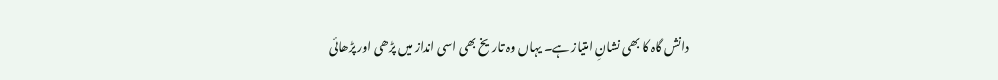دانش گاہ کا بھی نشانِ امتیاز ہے۔ یہاں وہ تاریخ بھی اسی انداز میں پڑھی اور پڑھائی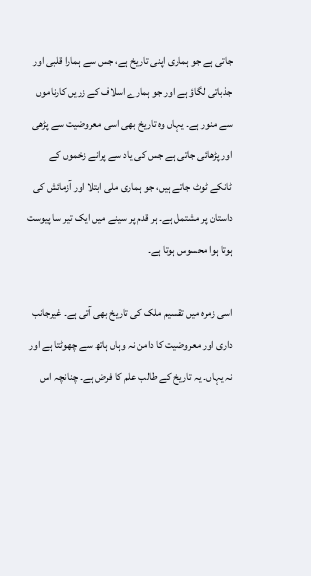جاتی ہے جو ہماری اپنی تاریخ ہے، جس سے ہمارا قلبی اور جذباتی لگاؤ ہے اور جو ہمارے اسلاف کے زریں کارناموں سے منور ہے۔ یہاں وہ تاریخ بھی اسی معروضیت سے پڑھی اور پڑھائی جاتی ہے جس کی یاد سے پرانے زخموں کے ٹانکے ٹوٹ جاتے ہیں، جو ہماری ملی ابتلا اور آزمائش کی داستان پر مشتمل ہے۔ ہر قدم پر سینے میں ایک تیر سا پیوست ہوتا ہوا محسوس ہوتا ہے۔

اسی زمرہ میں تقسیم ملک کی تاریخ بھی آتی ہے۔ غیرجانب داری اور معروضیت کا دامن نہ وہاں ہاتھ سے چھوٹتا ہے اور نہ یہاں۔ یہ تاریخ کے طالب علم کا فرض ہے۔ چنانچہ اس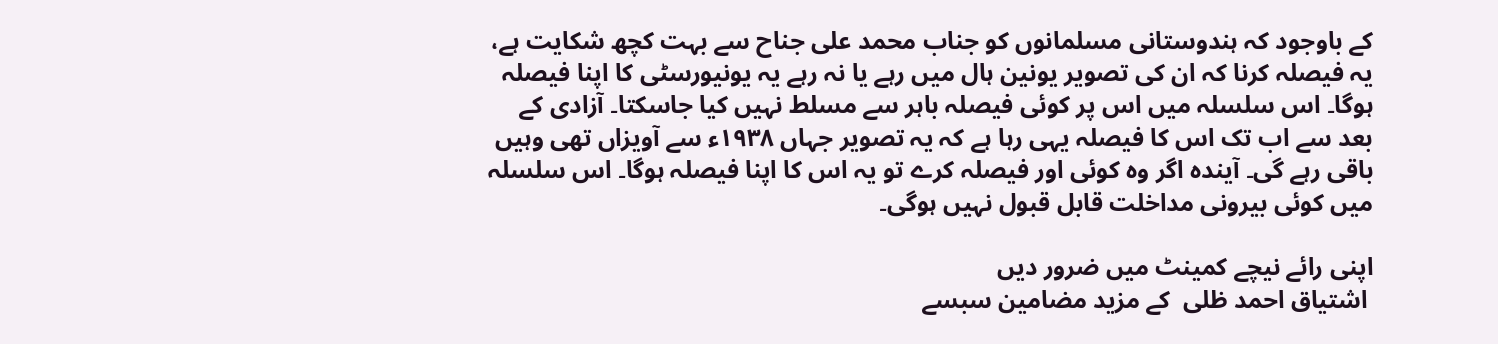کے باوجود کہ ہندوستانی مسلمانوں کو جناب محمد علی جناح سے بہت کچھ شکایت ہے، یہ فیصلہ کرنا کہ ان کی تصویر یونین ہال میں رہے یا نہ رہے یہ یونیورسٹی کا اپنا فیصلہ ہوگا۔ اس سلسلہ میں اس پر کوئی فیصلہ باہر سے مسلط نہیں کیا جاسکتا۔ آزادی کے بعد سے اب تک اس کا فیصلہ یہی رہا ہے کہ یہ تصویر جہاں ۱۹۳۸ء سے آویزاں تھی وہیں باقی رہے گی۔ آیندہ اگر وہ کوئی اور فیصلہ کرے تو یہ اس کا اپنا فیصلہ ہوگا۔ اس سلسلہ میں کوئی بیرونی مداخلت قابل قبول نہیں ہوگی۔

اپنی رائے نیچے کمینٹ میں ضرور دیں
 اشتیاق احمد ظلی  کے مزید مضامین سبسے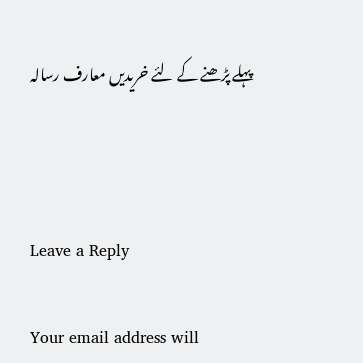پہلے پڑھنے کے لئے خریدیں معارف رسالہ



Leave a Reply

Your email address will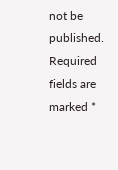not be published. Required fields are marked *